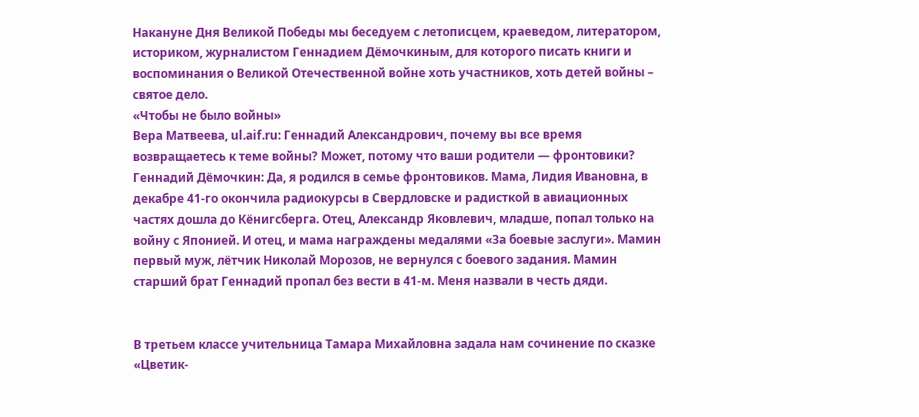Накануне Дня Великой Победы мы беседуем с летописцем, краеведом, литератором, историком, журналистом Геннадием Дёмочкиным, для которого писать книги и воспоминания о Великой Отечественной войне хоть участников, хоть детей войны – святое дело.
«Чтобы не было войны»
Вера Матвеева, ul.aif.ru: Геннадий Александрович, почему вы все время возвращаетесь к теме войны? Может, потому что ваши родители — фронтовики?
Геннадий Дёмочкин: Да, я родился в семье фронтовиков. Мама, Лидия Ивановна, в декабре 41-го окончила радиокурсы в Свердловске и радисткой в авиационных частях дошла до Кёнигсберга. Отец, Александр Яковлевич, младше, попал только на войну с Японией. И отец, и мама награждены медалями «За боевые заслуги». Мамин первый муж, лётчик Николай Морозов, не вернулся с боевого задания. Мамин старший брат Геннадий пропал без вести в 41-м. Меня назвали в честь дяди.


В третьем классе учительница Тамара Михайловна задала нам сочинение по сказке «Цветик-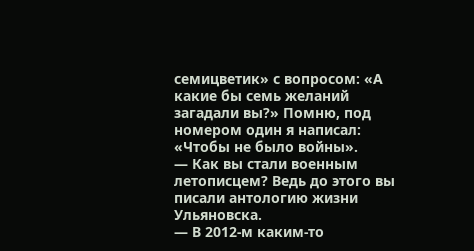семицветик» с вопросом: «А какие бы семь желаний загадали вы?» Помню, под номером один я написал: «Чтобы не было войны».
— Как вы стали военным летописцем? Ведь до этого вы писали антологию жизни Ульяновска.
— В 2012-м каким-то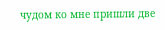чудом ко мне пришли две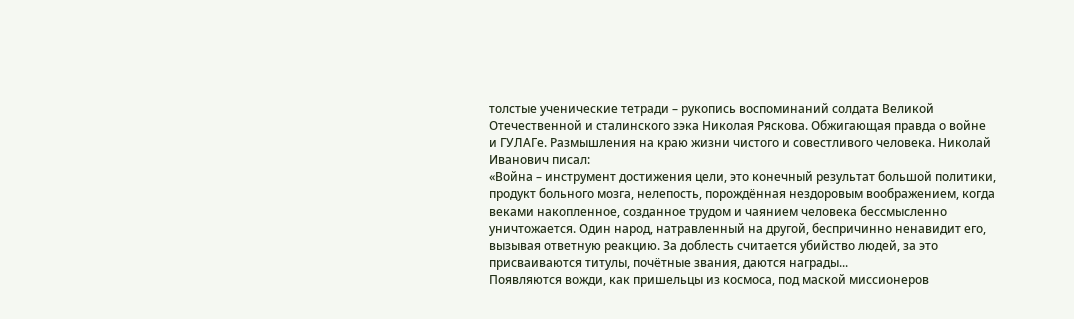толстые ученические тетради – рукопись воспоминаний солдата Великой Отечественной и сталинского зэка Николая Ряскова. Обжигающая правда о войне и ГУЛАГе. Размышления на краю жизни чистого и совестливого человека. Николай Иванович писал:
«Война – инструмент достижения цели, это конечный результат большой политики, продукт больного мозга, нелепость, порождённая нездоровым воображением, когда веками накопленное, созданное трудом и чаянием человека бессмысленно уничтожается. Один народ, натравленный на другой, беспричинно ненавидит его, вызывая ответную реакцию. За доблесть считается убийство людей, за это присваиваются титулы, почётные звания, даются награды...
Появляются вожди, как пришельцы из космоса, под маской миссионеров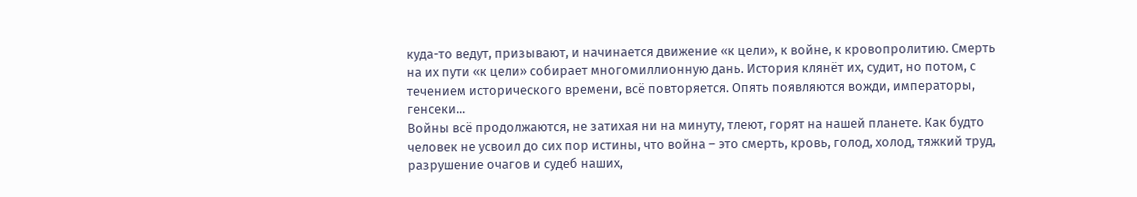куда-то ведут, призывают, и начинается движение «к цели», к войне, к кровопролитию. Смерть на их пути «к цели» собирает многомиллионную дань. История клянёт их, судит, но потом, с течением исторического времени, всё повторяется. Опять появляются вожди, императоры, генсеки...
Войны всё продолжаются, не затихая ни на минуту, тлеют, горят на нашей планете. Как будто человек не усвоил до сих пор истины, что война – это смерть, кровь, голод, холод, тяжкий труд, разрушение очагов и судеб наших,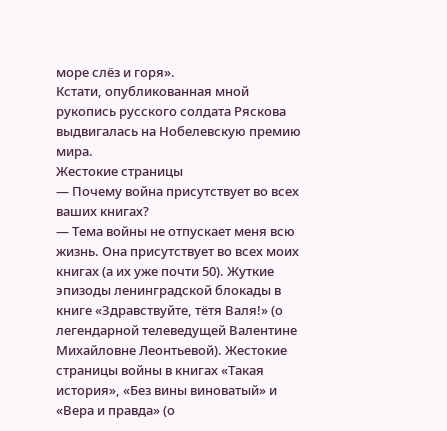море слёз и горя».
Кстати, опубликованная мной рукопись русского солдата Ряскова выдвигалась на Нобелевскую премию мира.
Жестокие страницы
— Почему война присутствует во всех ваших книгах?
— Тема войны не отпускает меня всю жизнь. Она присутствует во всех моих книгах (а их уже почти 50). Жуткие эпизоды ленинградской блокады в книге «Здравствуйте, тётя Валя!» (о легендарной телеведущей Валентине Михайловне Леонтьевой). Жестокие страницы войны в книгах «Такая история», «Без вины виноватый» и «Вера и правда» (о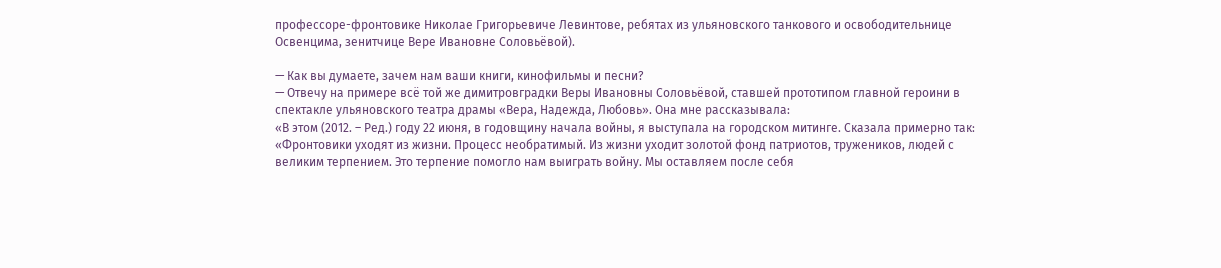профессоре-фронтовике Николае Григорьевиче Левинтове, ребятах из ульяновского танкового и освободительнице Освенцима, зенитчице Вере Ивановне Соловьёвой).

— Как вы думаете, зачем нам ваши книги, кинофильмы и песни?
— Отвечу на примере всё той же димитровградки Веры Ивановны Соловьёвой, ставшей прототипом главной героини в спектакле ульяновского театра драмы «Вера, Надежда, Любовь». Она мне рассказывала:
«В этом (2012. – Ред.) году 22 июня, в годовщину начала войны, я выступала на городском митинге. Сказала примерно так: «Фронтовики уходят из жизни. Процесс необратимый. Из жизни уходит золотой фонд патриотов, тружеников, людей с великим терпением. Это терпение помогло нам выиграть войну. Мы оставляем после себя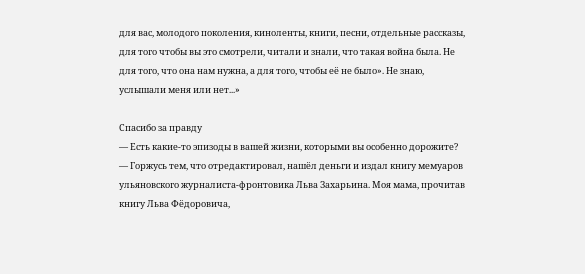для вас, молодого поколения, киноленты, книги, песни, отдельные рассказы, для того чтобы вы это смотрели, читали и знали, что такая война была. Не для того, что она нам нужна, а для того, чтобы её не было». Не знаю, услышали меня или нет...»

Спасибо за правду
— Есть какие-то эпизоды в вашей жизни, которыми вы особенно дорожите?
— Горжусь тем, что отредактировал, нашёл деньги и издал книгу мемуаров ульяновского журналиста-фронтовика Льва Захарьина. Моя мама, прочитав книгу Льва Фёдоровича,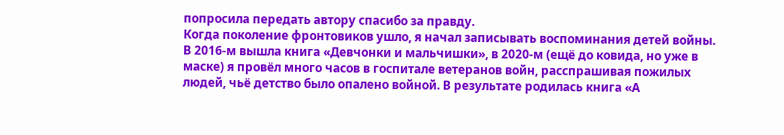попросила передать автору спасибо за правду.
Когда поколение фронтовиков ушло, я начал записывать воспоминания детей войны. В 2016-м вышла книга «Девчонки и мальчишки», в 2020-м (ещё до ковида, но уже в маске) я провёл много часов в госпитале ветеранов войн, расспрашивая пожилых людей, чьё детство было опалено войной. В результате родилась книга «А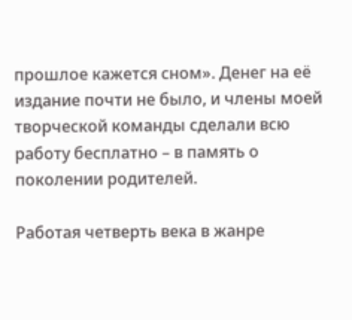прошлое кажется сном». Денег на её издание почти не было, и члены моей творческой команды сделали всю работу бесплатно – в память о поколении родителей.

Работая четверть века в жанре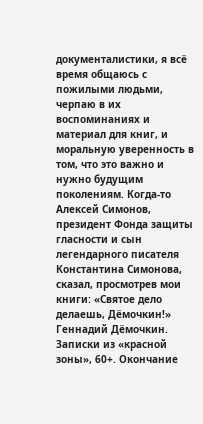документалистики, я всё время общаюсь с пожилыми людьми, черпаю в их воспоминаниях и материал для книг, и моральную уверенность в том, что это важно и нужно будущим поколениям. Когда-то Алексей Симонов, президент Фонда защиты гласности и сын легендарного писателя Константина Симонова, сказал, просмотрев мои книги: «Святое дело делаешь, Дёмочкин!»
Геннадий Дёмочкин. Записки из «красной зоны», 60+. Окончание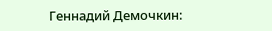Геннадий Демочкин: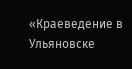«Краеведение в Ульяновске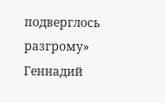подверглось разгрому»
Геннадий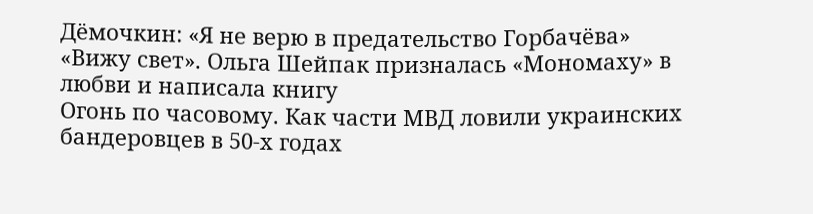Дёмочкин: «Я не верю в предательство Горбачёва»
«Вижу свет». Ольга Шейпак призналась «Мономаху» в любви и написала книгу
Огонь по часовому. Как части МВД ловили украинских бандеровцев в 50-х годах